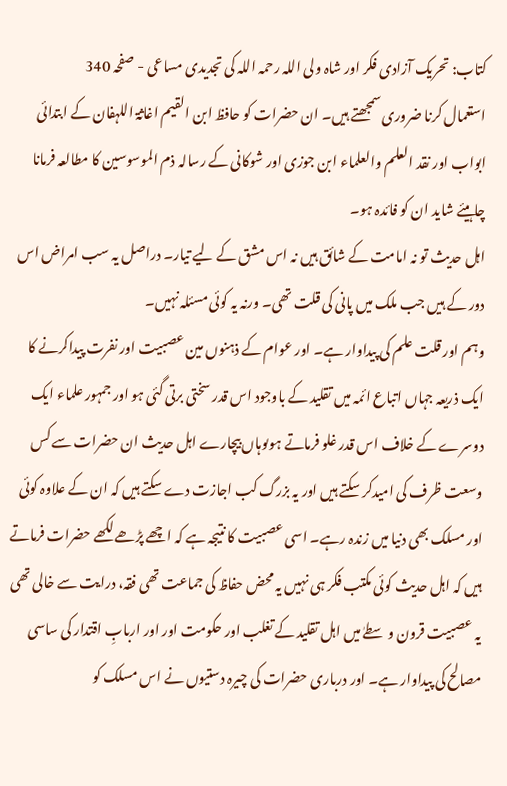کتاب: تحریک آزادی فکر اور شاہ ولی اللہ رحمہ اللہ کی تجدیدی مساعی - صفحہ 340
استعمال کرنا ضروری سمجھتے ہیں۔ ان حضرات کو حافظ ابن القیم اغاثۃ اللہفان کے ابتدائی ابواب اور نقد العلم والعلماء ابن جوزی اور شوکانی کے رسالہ ذم الموسوسین کا مطالعہ فرمانا چاہیئے شاید ان کو فائدہ ہو۔
اہل حدیث تو نہ امامت کے شائق ہیں نہ اس مشق کے لیے تیار۔ دراصل یہ سب امراض اس دور کے ہیں جب ملک میں پانی کی قلت تھی۔ ورنہ یہ کوئی مسئلہ نہیں۔
وہم اور قلت علم کی پیداوار ہے۔ اور عوام کے ذہنوں مین عصبیت اور نفرت پیداکرنے کا ایک ذریعہ جہاں اتباع ائمہ میں تقلید کے باوجود اس قدر سختی برتی گئی ہو اور جمہور علماء ایک دوسرے کے خلاف اس قدر غلو فرماتے ہوںوہاں بیچارے اہل حدیث ان حضرات سے کس وسعت ظرف کی امیدکر سکتے ہیں اور یہ بزرگ کب اجازت دے سکتے ہیں کہ ان کے علاوہ کوئی اور مسلک بھی دنیا میں زندہ رہے۔ اسی عصبیت کا نتیجہ ہے کہ اچھے پڑھے لکھے حضرات فرماتے ہیں کہ اہل حدیث کوئی مکتب فکر ہی نہیں یہ محض حفاظ کی جماعت تھی فقہ، درایت سے خالی تھی یہ عصبیت قرون وسطےٰ میں اہل تقلید کے تغلب اور حکومت اور اور اربابِ اقتدار کی ساسی مصالح کی پیداوار ہے۔ اور درباری حضرات کی چیرہ دستیوں نے اس مسلک کو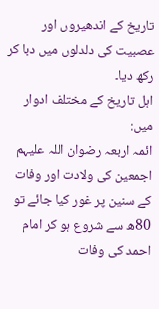تاریخ کے اندھیروں اور عصبیت کی دلدلوں میں دبا کر رکھ دیا۔
اہل تاریخ کے مختلف ادوار میں:
ائمہ اربعہ رضوان اللہ علیہم اجمعین کی ولادت اور وفات کے سنین پر غور کیا جائے تو 80ھ سے شروع ہو کر امام احمد کی وفات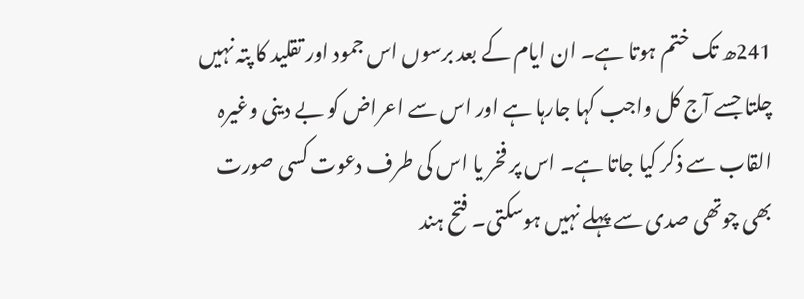241ھ تک ختم ہوتا ہے۔ ان ایام کے بعد برسوں اس جمود اور تقلید کا پتہ نہیں چلتا جسے آج کل واجب کہا جارہا ہے اور اس سے اعراض کو بے دینی وغیرہ القاب سے ذکر کیا جاتا ہے۔ اس پر فخر یا اس کی طرف دعوت کسی صورت بھی چوتھی صدی سے پہلے نہیں ہوسکتی۔ فتح ہند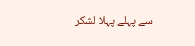سے پہلے پہلا لشکر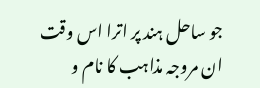جو ساحل ہند پر اترا اس وقت ان مروجہ مذاہب کا نام و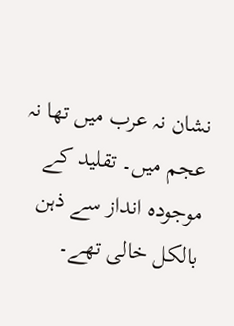نشان نہ عرب میں تھا نہ عجم میں۔ تقلید کے موجودہ انداز سے ذہن بالکل خالی تھے۔